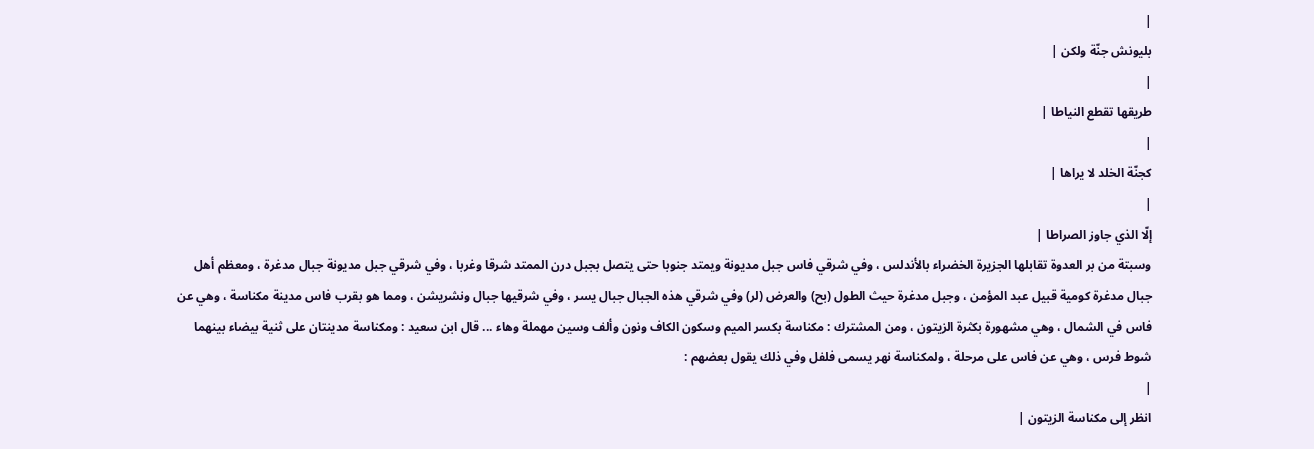|
بليونش جنّة ولكن |
|
طريقها تقطع النياطا |
|
كجنّة الخلد لا يراها |
|
إلّا الذي جاوز الصراطا |
وسبتة من بر العدوة تقابلها الجزيرة الخضراء بالأندلس ، وفي شرقي فاس جبل مديونة ويمتد جنوبا حتى يتصل بجبل درن الممتد شرقا وغربا ، وفي شرقي جبل مديونة جبال مدغرة ، ومعظم أهل جبال مدغرة كومية قبيل عبد المؤمن ، وجبل مدغرة حيث الطول (بح) والعرض (لر) وفي شرقي هذه الجبال جبال يسر ، وفي شرقيها جبال ونشريشن ، ومما هو بقرب فاس مدينة مكناسة ، وهي عن فاس في الشمال ، وهي مشهورة بكثرة الزيتون ، ومن المشترك : مكناسة بكسر الميم وسكون الكاف ونون وألف وسين مهملة وهاء ... قال ابن سعيد : ومكناسة مدينتان على ثنية بيضاء بينهما شوط فرس ، وهي عن فاس على مرحلة ، ولمكناسة نهر يسمى فلفل وفي ذلك يقول بعضهم :
|
انظر إلى مكناسة الزيتون |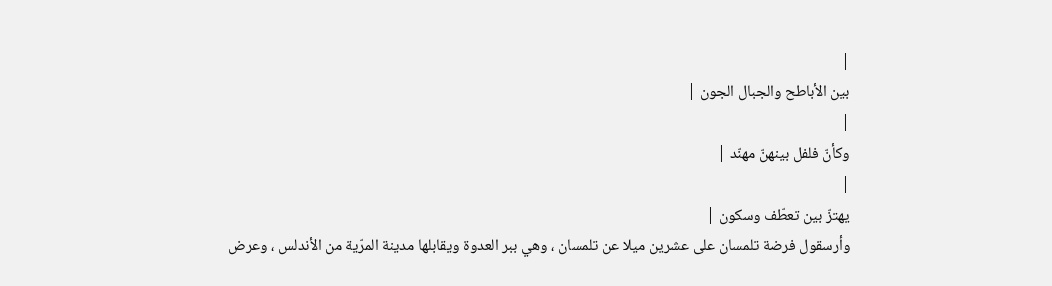|
بين الأباطح والجبال الجون |
|
وكأنّ فلفل بينهنّ مهنّد |
|
يهتزّ بين تعطّف وسكون |
وأرسقول فرضة تلمسان على عشرين ميلا عن تلمسان ، وهي ببر العدوة ويقابلها مدينة المرّية من الأندلس ، وعرض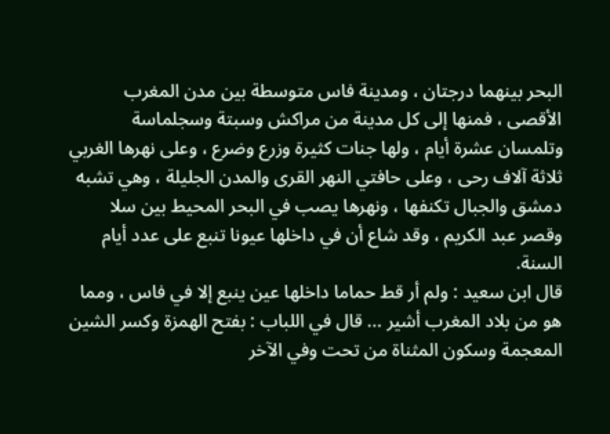البحر بينهما درجتان ، ومدينة فاس متوسطة بين مدن المغرب الأقصى ، فمنها إلى كل مدينة من مراكش وسبتة وسجلماسة وتلمسان عشرة أيام ، ولها جنات كثيرة وزرع وضرع ، وعلى نهرها الغربي ثلاثة آلاف رحى ، وعلى حافتي النهر القرى والمدن الجليلة ، وهي تشبه دمشق والجبال تكنفها ، ونهرها يصب في البحر المحيط بين سلا وقصر عبد الكريم ، وقد شاع أن في داخلها عيونا تنبع على عدد أيام السنة.
قال ابن سعيد : ولم أر قط حماما داخلها عين ينبع إلا في فاس ، ومما هو من بلاد المغرب أشير ... قال في اللباب : بفتح الهمزة وكسر الشين المعجمة وسكون المثناة من تحت وفي الآخر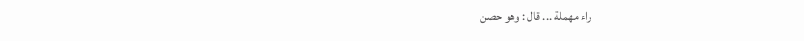راء مهملة ... قال : وهو حصن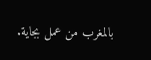بالمغرب من عمل بجاية.